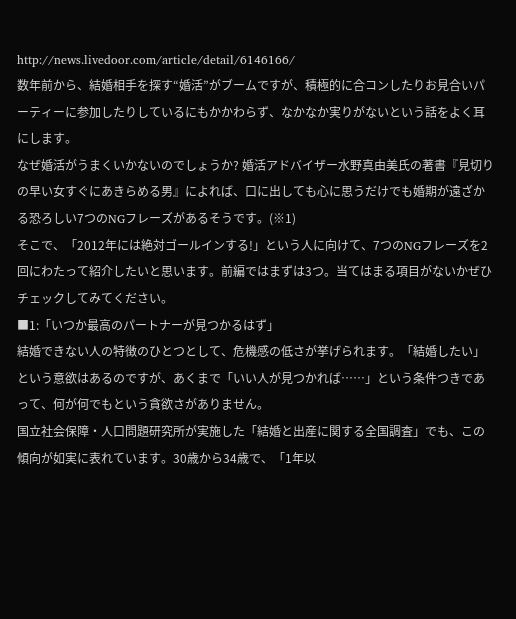http://news.livedoor.com/article/detail/6146166/
数年前から、結婚相手を探す“婚活”がブームですが、積極的に合コンしたりお見合いパーティーに参加したりしているにもかかわらず、なかなか実りがないという話をよく耳にします。
なぜ婚活がうまくいかないのでしょうか? 婚活アドバイザー水野真由美氏の著書『見切りの早い女すぐにあきらめる男』によれば、口に出しても心に思うだけでも婚期が遠ざかる恐ろしい7つのNGフレーズがあるそうです。(※1)
そこで、「2012年には絶対ゴールインする!」という人に向けて、7つのNGフレーズを2回にわたって紹介したいと思います。前編ではまずは3つ。当てはまる項目がないかぜひチェックしてみてください。
■1:「いつか最高のパートナーが見つかるはず」
結婚できない人の特徴のひとつとして、危機感の低さが挙げられます。「結婚したい」という意欲はあるのですが、あくまで「いい人が見つかれば……」という条件つきであって、何が何でもという貪欲さがありません。
国立社会保障・人口問題研究所が実施した「結婚と出産に関する全国調査」でも、この傾向が如実に表れています。30歳から34歳で、「1年以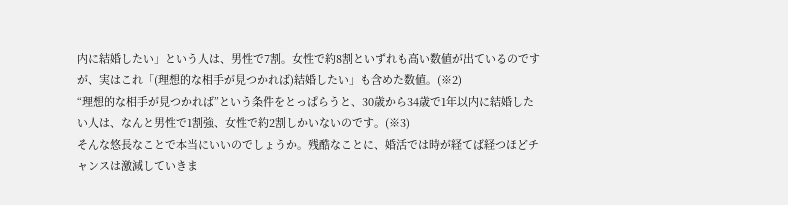内に結婚したい」という人は、男性で7割。女性で約8割といずれも高い数値が出ているのですが、実はこれ「(理想的な相手が見つかれば)結婚したい」も含めた数値。(※2)
“理想的な相手が見つかれば”という条件をとっぱらうと、30歳から34歳で1年以内に結婚したい人は、なんと男性で1割強、女性で約2割しかいないのです。(※3)
そんな悠長なことで本当にいいのでしょうか。残酷なことに、婚活では時が経てば経つほどチャンスは激減していきま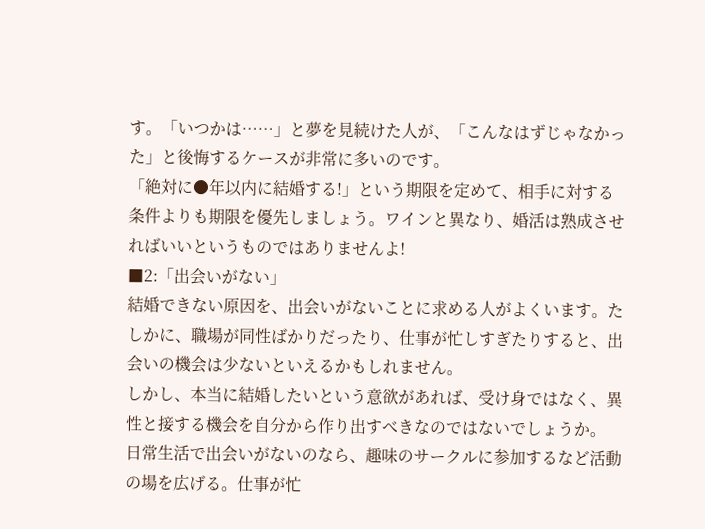す。「いつかは……」と夢を見続けた人が、「こんなはずじゃなかった」と後悔するケースが非常に多いのです。
「絶対に●年以内に結婚する!」という期限を定めて、相手に対する条件よりも期限を優先しましょう。ワインと異なり、婚活は熟成させればいいというものではありませんよ!
■2:「出会いがない」
結婚できない原因を、出会いがないことに求める人がよくいます。たしかに、職場が同性ばかりだったり、仕事が忙しすぎたりすると、出会いの機会は少ないといえるかもしれません。
しかし、本当に結婚したいという意欲があれば、受け身ではなく、異性と接する機会を自分から作り出すべきなのではないでしょうか。
日常生活で出会いがないのなら、趣味のサークルに参加するなど活動の場を広げる。仕事が忙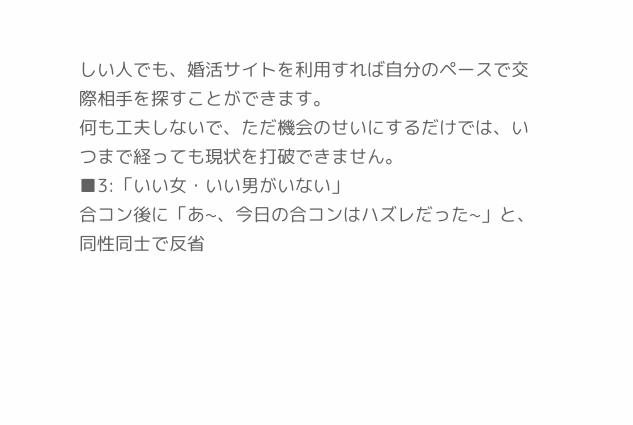しい人でも、婚活サイトを利用すれば自分のペースで交際相手を探すことができます。
何も工夫しないで、ただ機会のせいにするだけでは、いつまで経っても現状を打破できません。
■3:「いい女・いい男がいない」
合コン後に「あ~、今日の合コンはハズレだった~」と、同性同士で反省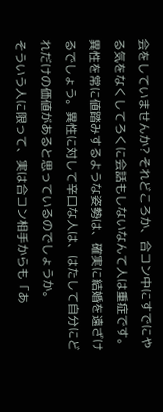会をしていませんか? それどころか、合コン中にすでにやる気をなくしてろくに会話もしないなんて人は重症です。
異性を常に値踏みするような姿勢は、確実に結婚を遠ざけるでしょう。異性に対して辛口な人は、はたして自分にどれだけの価値があると思っているのでしょうか。
そういう人に限って、実は合コン相手からも「あ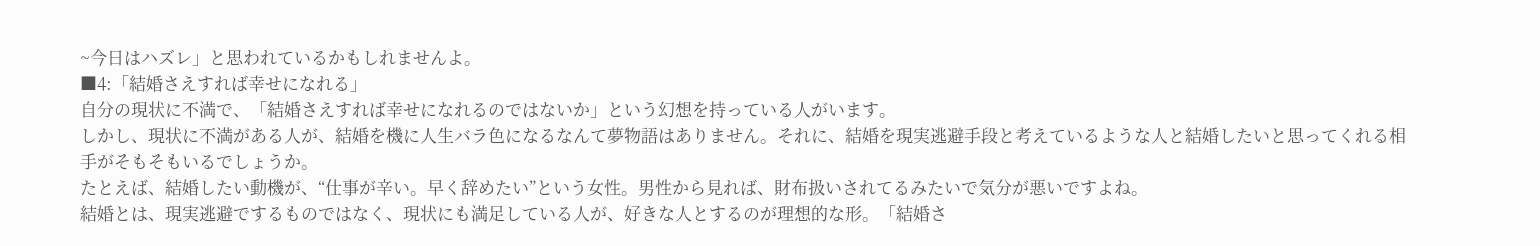~今日はハズレ」と思われているかもしれませんよ。
■4:「結婚さえすれば幸せになれる」
自分の現状に不満で、「結婚さえすれば幸せになれるのではないか」という幻想を持っている人がいます。
しかし、現状に不満がある人が、結婚を機に人生バラ色になるなんて夢物語はありません。それに、結婚を現実逃避手段と考えているような人と結婚したいと思ってくれる相手がそもそもいるでしょうか。
たとえば、結婚したい動機が、“仕事が辛い。早く辞めたい”という女性。男性から見れば、財布扱いされてるみたいで気分が悪いですよね。
結婚とは、現実逃避でするものではなく、現状にも満足している人が、好きな人とするのが理想的な形。「結婚さ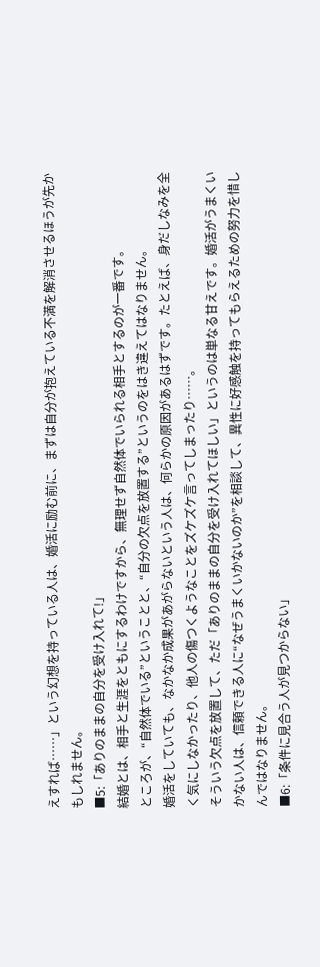えすれば……」という幻想を持っている人は、婚活に励む前に、まずは自分が抱えている不満を解消させるほうが先かもしれません。
■5:「ありのままの自分を受け入れて!」
結婚とは、相手と生涯をともにするわけですから、無理せず自然体でいられる相手とするのが一番です。
ところが、“自然体でいる”ということと、“自分の欠点を放置する”というのをはき違えてはなりません。
婚活をしていても、なかなか成果があがらないという人は、何らかの原因があるはずです。たとえば、身だしなみを全く気にしなかったり、他人の傷つくようなことをズケズケ言ってしまったり……。
そういう欠点を放置して、ただ「ありのままの自分を受け入れてほしい」というのは単なる甘えです。婚活がうまくいかない人は、信頼できる人に“なぜうまくいかないのか”を相談して、異性に好感触を持ってもらえるための努力を惜しんではなりません。
■6:「条件に見合う人が見つからない」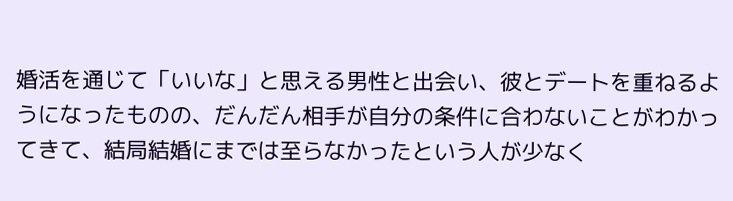婚活を通じて「いいな」と思える男性と出会い、彼とデートを重ねるようになったものの、だんだん相手が自分の条件に合わないことがわかってきて、結局結婚にまでは至らなかったという人が少なく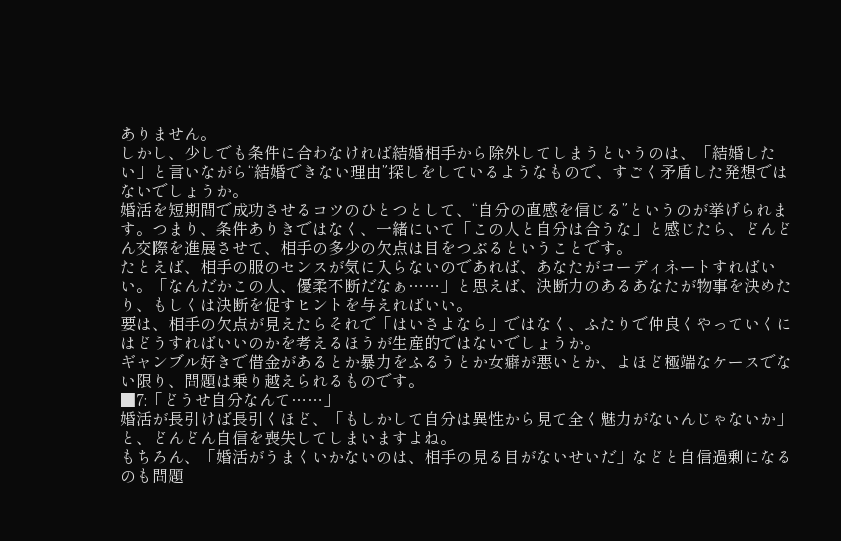ありません。
しかし、少しでも条件に合わなければ結婚相手から除外してしまうというのは、「結婚したい」と言いながら“結婚できない理由”探しをしているようなもので、すごく矛盾した発想ではないでしょうか。
婚活を短期間で成功させるコツのひとつとして、“自分の直感を信じる”というのが挙げられます。つまり、条件ありきではなく、一緒にいて「この人と自分は合うな」と感じたら、どんどん交際を進展させて、相手の多少の欠点は目をつぶるということです。
たとえば、相手の服のセンスが気に入らないのであれば、あなたがコーディネートすればいい。「なんだかこの人、優柔不断だなぁ……」と思えば、決断力のあるあなたが物事を決めたり、もしくは決断を促すヒントを与えればいい。
要は、相手の欠点が見えたらそれで「はいさよなら」ではなく、ふたりで仲良くやっていくにはどうすればいいのかを考えるほうが生産的ではないでしょうか。
ギャンブル好きで借金があるとか暴力をふるうとか女癖が悪いとか、よほど極端なケースでない限り、問題は乗り越えられるものです。
■7:「どうせ自分なんて……」
婚活が長引けば長引くほど、「もしかして自分は異性から見て全く魅力がないんじゃないか」と、どんどん自信を喪失してしまいますよね。
もちろん、「婚活がうまくいかないのは、相手の見る目がないせいだ」などと自信過剰になるのも問題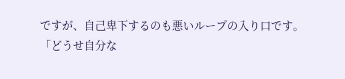ですが、自己卑下するのも悪いループの入り口です。
「どうせ自分な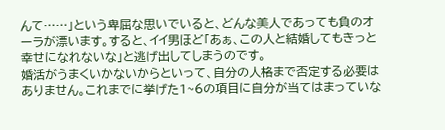んて……」という卑屈な思いでいると、どんな美人であっても負のオーラが漂います。すると、イイ男ほど「あぁ、この人と結婚してもきっと幸せになれないな」と逃げ出してしまうのです。
婚活がうまくいかないからといって、自分の人格まで否定する必要はありません。これまでに挙げた1~6の項目に自分が当てはまっていな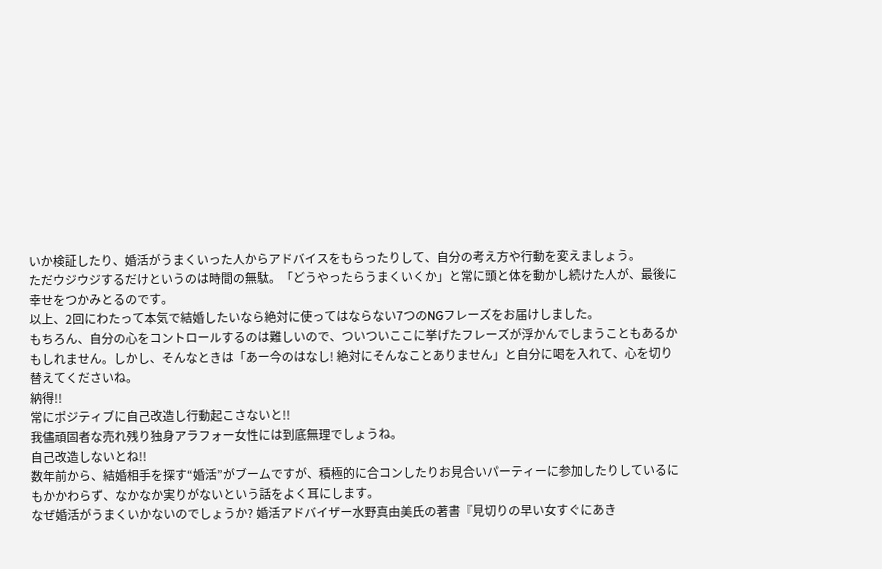いか検証したり、婚活がうまくいった人からアドバイスをもらったりして、自分の考え方や行動を変えましょう。
ただウジウジするだけというのは時間の無駄。「どうやったらうまくいくか」と常に頭と体を動かし続けた人が、最後に幸せをつかみとるのです。
以上、2回にわたって本気で結婚したいなら絶対に使ってはならない7つのNGフレーズをお届けしました。
もちろん、自分の心をコントロールするのは難しいので、ついついここに挙げたフレーズが浮かんでしまうこともあるかもしれません。しかし、そんなときは「あー今のはなし! 絶対にそんなことありません」と自分に喝を入れて、心を切り替えてくださいね。
納得!!
常にポジティブに自己改造し行動起こさないと!!
我儘頑固者な売れ残り独身アラフォー女性には到底無理でしょうね。
自己改造しないとね!!
数年前から、結婚相手を探す“婚活”がブームですが、積極的に合コンしたりお見合いパーティーに参加したりしているにもかかわらず、なかなか実りがないという話をよく耳にします。
なぜ婚活がうまくいかないのでしょうか? 婚活アドバイザー水野真由美氏の著書『見切りの早い女すぐにあき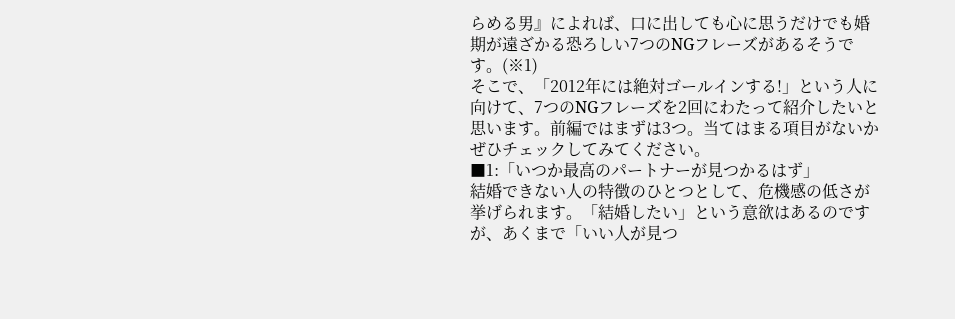らめる男』によれば、口に出しても心に思うだけでも婚期が遠ざかる恐ろしい7つのNGフレーズがあるそうです。(※1)
そこで、「2012年には絶対ゴールインする!」という人に向けて、7つのNGフレーズを2回にわたって紹介したいと思います。前編ではまずは3つ。当てはまる項目がないかぜひチェックしてみてください。
■1:「いつか最高のパートナーが見つかるはず」
結婚できない人の特徴のひとつとして、危機感の低さが挙げられます。「結婚したい」という意欲はあるのですが、あくまで「いい人が見つ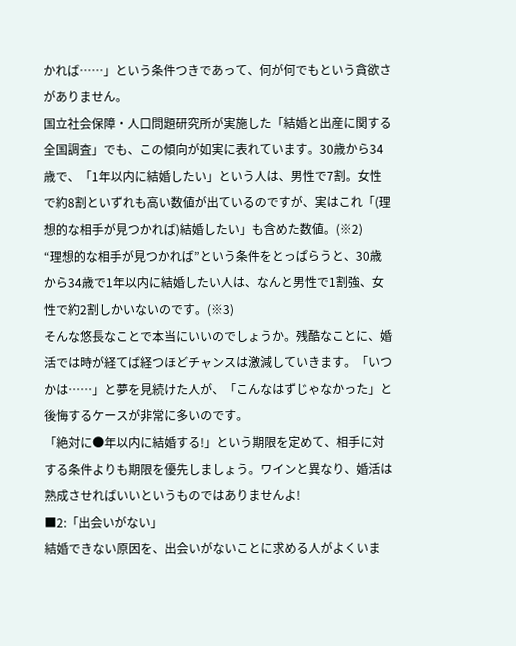かれば……」という条件つきであって、何が何でもという貪欲さがありません。
国立社会保障・人口問題研究所が実施した「結婚と出産に関する全国調査」でも、この傾向が如実に表れています。30歳から34歳で、「1年以内に結婚したい」という人は、男性で7割。女性で約8割といずれも高い数値が出ているのですが、実はこれ「(理想的な相手が見つかれば)結婚したい」も含めた数値。(※2)
“理想的な相手が見つかれば”という条件をとっぱらうと、30歳から34歳で1年以内に結婚したい人は、なんと男性で1割強、女性で約2割しかいないのです。(※3)
そんな悠長なことで本当にいいのでしょうか。残酷なことに、婚活では時が経てば経つほどチャンスは激減していきます。「いつかは……」と夢を見続けた人が、「こんなはずじゃなかった」と後悔するケースが非常に多いのです。
「絶対に●年以内に結婚する!」という期限を定めて、相手に対する条件よりも期限を優先しましょう。ワインと異なり、婚活は熟成させればいいというものではありませんよ!
■2:「出会いがない」
結婚できない原因を、出会いがないことに求める人がよくいま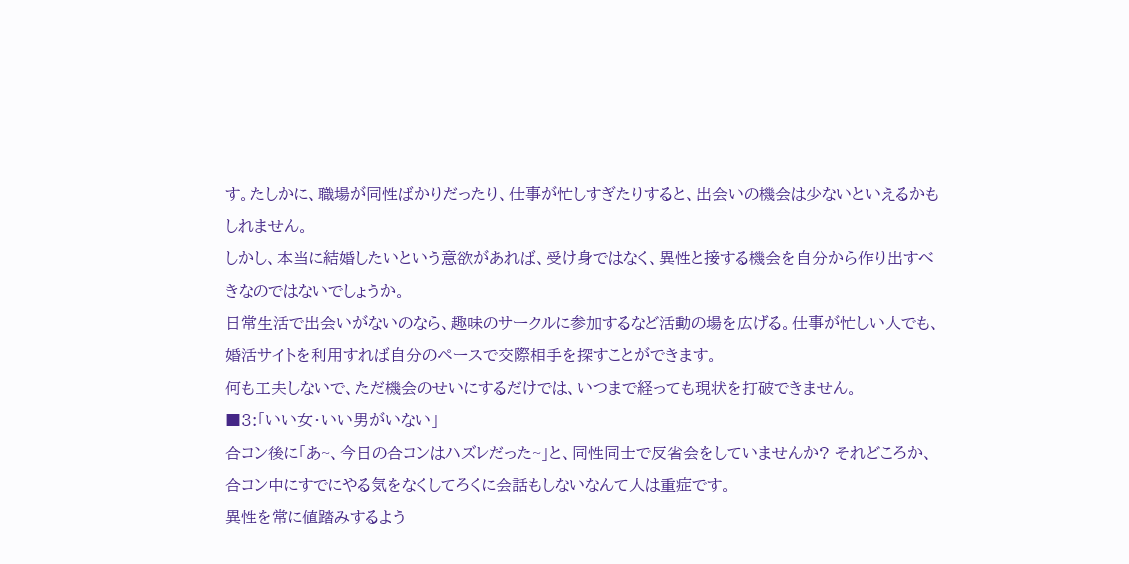す。たしかに、職場が同性ばかりだったり、仕事が忙しすぎたりすると、出会いの機会は少ないといえるかもしれません。
しかし、本当に結婚したいという意欲があれば、受け身ではなく、異性と接する機会を自分から作り出すべきなのではないでしょうか。
日常生活で出会いがないのなら、趣味のサークルに参加するなど活動の場を広げる。仕事が忙しい人でも、婚活サイトを利用すれば自分のペースで交際相手を探すことができます。
何も工夫しないで、ただ機会のせいにするだけでは、いつまで経っても現状を打破できません。
■3:「いい女・いい男がいない」
合コン後に「あ~、今日の合コンはハズレだった~」と、同性同士で反省会をしていませんか? それどころか、合コン中にすでにやる気をなくしてろくに会話もしないなんて人は重症です。
異性を常に値踏みするよう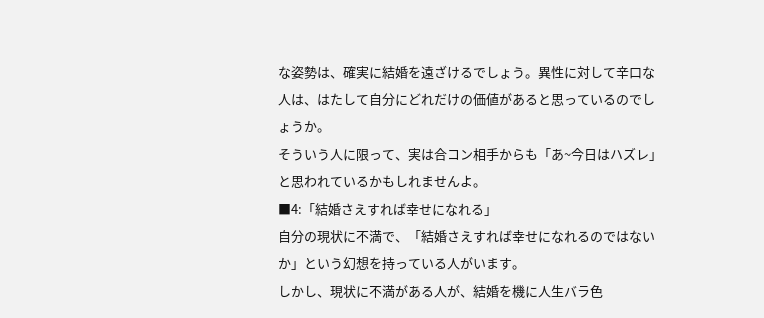な姿勢は、確実に結婚を遠ざけるでしょう。異性に対して辛口な人は、はたして自分にどれだけの価値があると思っているのでしょうか。
そういう人に限って、実は合コン相手からも「あ~今日はハズレ」と思われているかもしれませんよ。
■4:「結婚さえすれば幸せになれる」
自分の現状に不満で、「結婚さえすれば幸せになれるのではないか」という幻想を持っている人がいます。
しかし、現状に不満がある人が、結婚を機に人生バラ色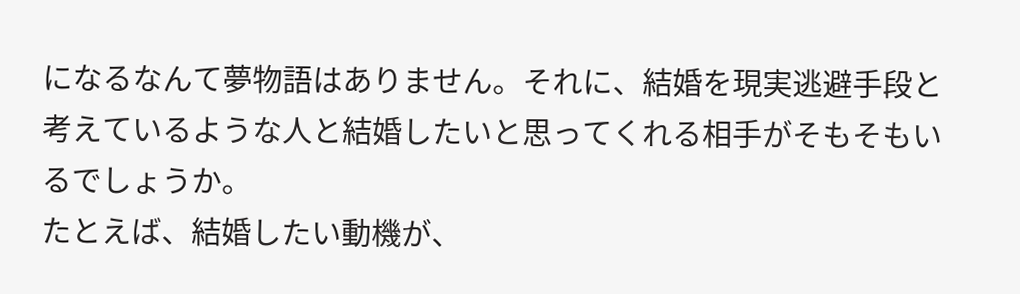になるなんて夢物語はありません。それに、結婚を現実逃避手段と考えているような人と結婚したいと思ってくれる相手がそもそもいるでしょうか。
たとえば、結婚したい動機が、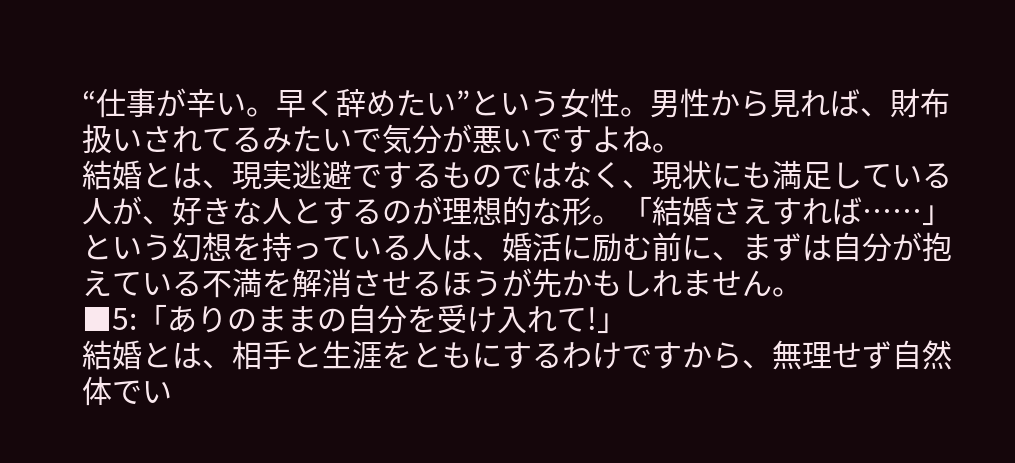“仕事が辛い。早く辞めたい”という女性。男性から見れば、財布扱いされてるみたいで気分が悪いですよね。
結婚とは、現実逃避でするものではなく、現状にも満足している人が、好きな人とするのが理想的な形。「結婚さえすれば……」という幻想を持っている人は、婚活に励む前に、まずは自分が抱えている不満を解消させるほうが先かもしれません。
■5:「ありのままの自分を受け入れて!」
結婚とは、相手と生涯をともにするわけですから、無理せず自然体でい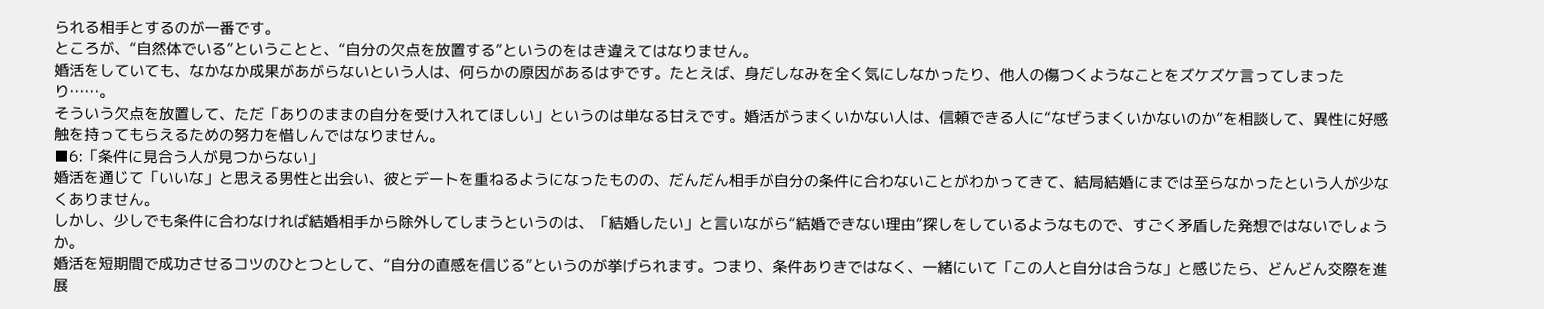られる相手とするのが一番です。
ところが、“自然体でいる”ということと、“自分の欠点を放置する”というのをはき違えてはなりません。
婚活をしていても、なかなか成果があがらないという人は、何らかの原因があるはずです。たとえば、身だしなみを全く気にしなかったり、他人の傷つくようなことをズケズケ言ってしまったり……。
そういう欠点を放置して、ただ「ありのままの自分を受け入れてほしい」というのは単なる甘えです。婚活がうまくいかない人は、信頼できる人に“なぜうまくいかないのか”を相談して、異性に好感触を持ってもらえるための努力を惜しんではなりません。
■6:「条件に見合う人が見つからない」
婚活を通じて「いいな」と思える男性と出会い、彼とデートを重ねるようになったものの、だんだん相手が自分の条件に合わないことがわかってきて、結局結婚にまでは至らなかったという人が少なくありません。
しかし、少しでも条件に合わなければ結婚相手から除外してしまうというのは、「結婚したい」と言いながら“結婚できない理由”探しをしているようなもので、すごく矛盾した発想ではないでしょうか。
婚活を短期間で成功させるコツのひとつとして、“自分の直感を信じる”というのが挙げられます。つまり、条件ありきではなく、一緒にいて「この人と自分は合うな」と感じたら、どんどん交際を進展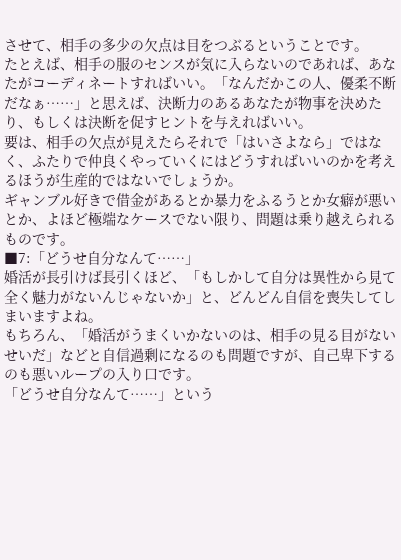させて、相手の多少の欠点は目をつぶるということです。
たとえば、相手の服のセンスが気に入らないのであれば、あなたがコーディネートすればいい。「なんだかこの人、優柔不断だなぁ……」と思えば、決断力のあるあなたが物事を決めたり、もしくは決断を促すヒントを与えればいい。
要は、相手の欠点が見えたらそれで「はいさよなら」ではなく、ふたりで仲良くやっていくにはどうすればいいのかを考えるほうが生産的ではないでしょうか。
ギャンブル好きで借金があるとか暴力をふるうとか女癖が悪いとか、よほど極端なケースでない限り、問題は乗り越えられるものです。
■7:「どうせ自分なんて……」
婚活が長引けば長引くほど、「もしかして自分は異性から見て全く魅力がないんじゃないか」と、どんどん自信を喪失してしまいますよね。
もちろん、「婚活がうまくいかないのは、相手の見る目がないせいだ」などと自信過剰になるのも問題ですが、自己卑下するのも悪いループの入り口です。
「どうせ自分なんて……」という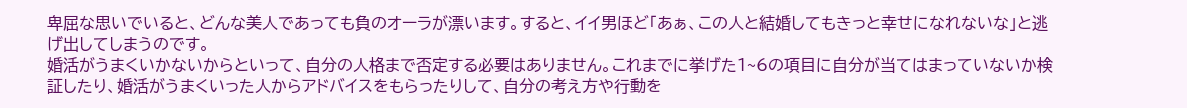卑屈な思いでいると、どんな美人であっても負のオーラが漂います。すると、イイ男ほど「あぁ、この人と結婚してもきっと幸せになれないな」と逃げ出してしまうのです。
婚活がうまくいかないからといって、自分の人格まで否定する必要はありません。これまでに挙げた1~6の項目に自分が当てはまっていないか検証したり、婚活がうまくいった人からアドバイスをもらったりして、自分の考え方や行動を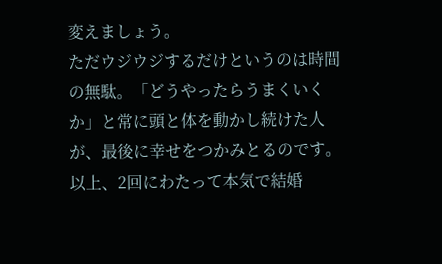変えましょう。
ただウジウジするだけというのは時間の無駄。「どうやったらうまくいくか」と常に頭と体を動かし続けた人が、最後に幸せをつかみとるのです。
以上、2回にわたって本気で結婚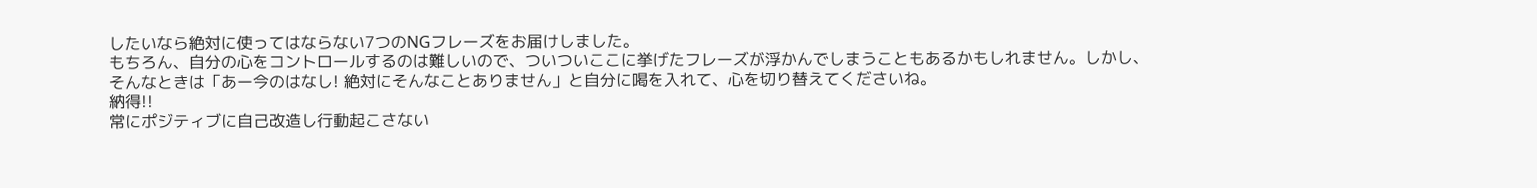したいなら絶対に使ってはならない7つのNGフレーズをお届けしました。
もちろん、自分の心をコントロールするのは難しいので、ついついここに挙げたフレーズが浮かんでしまうこともあるかもしれません。しかし、そんなときは「あー今のはなし! 絶対にそんなことありません」と自分に喝を入れて、心を切り替えてくださいね。
納得!!
常にポジティブに自己改造し行動起こさない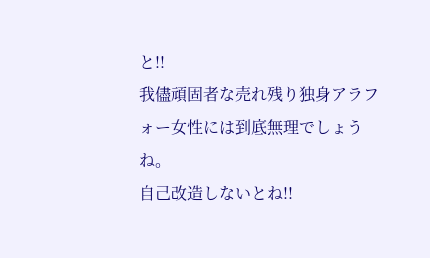と!!
我儘頑固者な売れ残り独身アラフォー女性には到底無理でしょうね。
自己改造しないとね!!